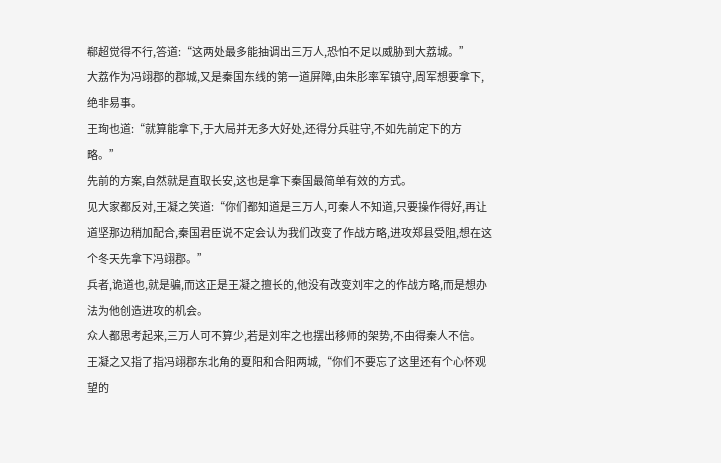郗超觉得不行,答道:“这两处最多能抽调出三万人,恐怕不足以威胁到大荔城。”
大荔作为冯翊郡的郡城,又是秦国东线的第一道屏障,由朱肜率军镇守,周军想要拿下,绝非易事。
王珣也道:“就算能拿下,于大局并无多大好处,还得分兵驻守,不如先前定下的方略。”
先前的方案,自然就是直取长安,这也是拿下秦国最简单有效的方式。
见大家都反对,王凝之笑道:“你们都知道是三万人,可秦人不知道,只要操作得好,再让道坚那边稍加配合,秦国君臣说不定会认为我们改变了作战方略,进攻郑县受阻,想在这个冬天先拿下冯翊郡。”
兵者,诡道也,就是骗,而这正是王凝之擅长的,他没有改变刘牢之的作战方略,而是想办法为他创造进攻的机会。
众人都思考起来,三万人可不算少,若是刘牢之也摆出移师的架势,不由得秦人不信。
王凝之又指了指冯翊郡东北角的夏阳和合阳两城,“你们不要忘了这里还有个心怀观望的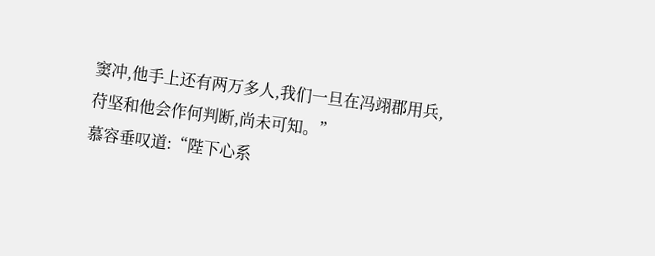窦冲,他手上还有两万多人,我们一旦在冯翊郡用兵,苻坚和他会作何判断,尚未可知。”
慕容垂叹道:“陛下心系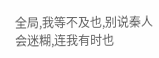全局,我等不及也,别说秦人会迷糊,连我有时也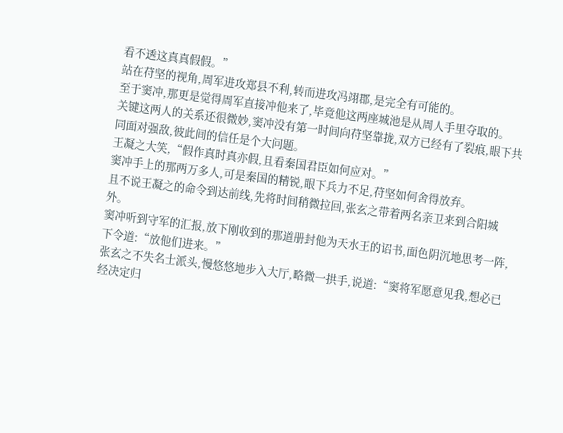看不透这真真假假。”
站在苻坚的视角,周军进攻郑县不利,转而进攻冯翊郡,是完全有可能的。
至于窦冲,那更是觉得周军直接冲他来了,毕竟他这两座城池是从周人手里夺取的。
关键这两人的关系还很微妙,窦冲没有第一时间向苻坚靠拢,双方已经有了裂痕,眼下共同面对强敌,彼此间的信任是个大问题。
王凝之大笑,“假作真时真亦假,且看秦国君臣如何应对。”
窦冲手上的那两万多人,可是秦国的精锐,眼下兵力不足,苻坚如何舍得放弃。
且不说王凝之的命令到达前线,先将时间稍微拉回,张玄之带着两名亲卫来到合阳城外。
窦冲听到守军的汇报,放下刚收到的那道册封他为天水王的诏书,面色阴沉地思考一阵,下令道:“放他们进来。”
张玄之不失名士派头,慢悠悠地步入大厅,略微一拱手,说道:“窦将军愿意见我,想必已经决定归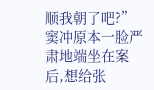顺我朝了吧?”
窦冲原本一脸严肃地端坐在案后,想给张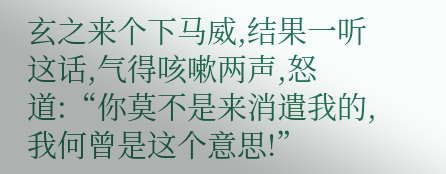玄之来个下马威,结果一听这话,气得咳嗽两声,怒道:“你莫不是来消遣我的,我何曾是这个意思!”